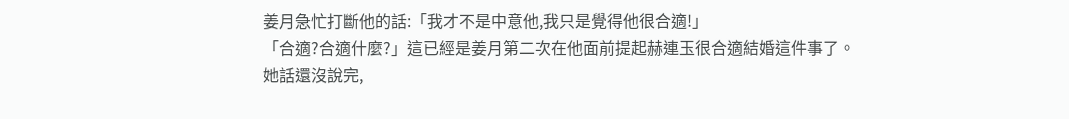姜月急忙打斷他的話:「我才不是中意他,我只是覺得他很合適!」
「合適?合適什麼?」這已經是姜月第二次在他面前提起赫連玉很合適結婚這件事了。
她話還沒說完,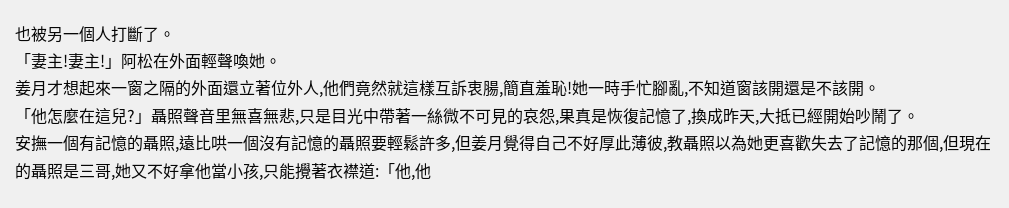也被另一個人打斷了。
「妻主!妻主!」阿松在外面輕聲喚她。
姜月才想起來一窗之隔的外面還立著位外人,他們竟然就這樣互訴衷腸,簡直羞恥!她一時手忙腳亂,不知道窗該開還是不該開。
「他怎麼在這兒?」聶照聲音里無喜無悲,只是目光中帶著一絲微不可見的哀怨,果真是恢復記憶了,換成昨天,大抵已經開始吵鬧了。
安撫一個有記憶的聶照,遠比哄一個沒有記憶的聶照要輕鬆許多,但姜月覺得自己不好厚此薄彼,教聶照以為她更喜歡失去了記憶的那個,但現在的聶照是三哥,她又不好拿他當小孩,只能攪著衣襟道:「他,他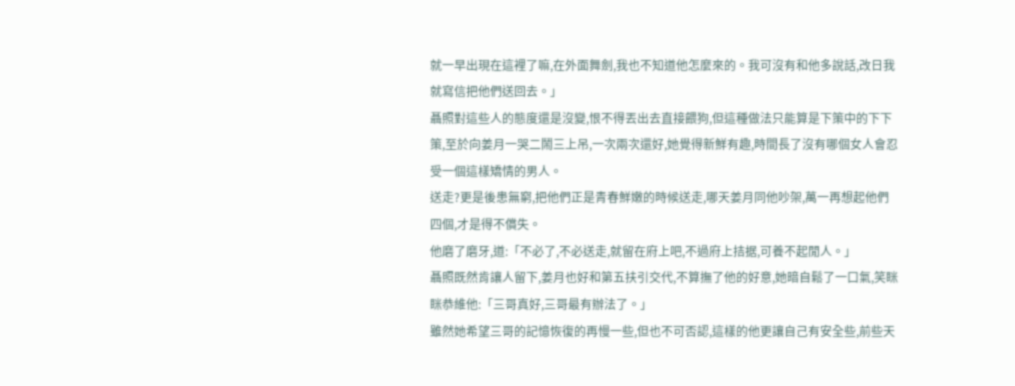就一早出現在這裡了嘛,在外面舞劍,我也不知道他怎麼來的。我可沒有和他多說話,改日我就寫信把他們送回去。」
聶照對這些人的態度還是沒變,恨不得丟出去直接餵狗,但這種做法只能算是下策中的下下策,至於向姜月一哭二鬧三上吊,一次兩次還好,她覺得新鮮有趣,時間長了沒有哪個女人會忍受一個這樣矯情的男人。
送走?更是後患無窮,把他們正是青春鮮嫩的時候送走,哪天姜月同他吵架,萬一再想起他們四個,才是得不償失。
他磨了磨牙,道:「不必了,不必送走,就留在府上吧,不過府上拮据,可養不起閒人。」
聶照既然肯讓人留下,姜月也好和第五扶引交代,不算撫了他的好意,她暗自鬆了一口氣,笑眯眯恭維他:「三哥真好,三哥最有辦法了。」
雖然她希望三哥的記憶恢復的再慢一些,但也不可否認,這樣的他更讓自己有安全些,前些天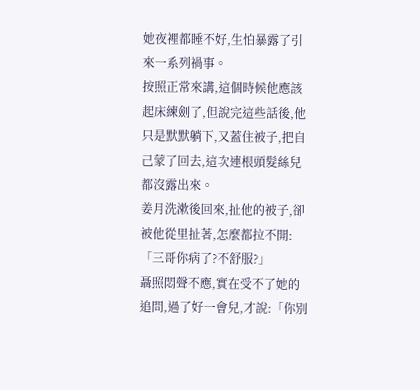她夜裡都睡不好,生怕暴露了引來一系列禍事。
按照正常來講,這個時候他應該起床練劍了,但說完這些話後,他只是默默躺下,又蓋住被子,把自己蒙了回去,這次連根頭髮絲兒都沒露出來。
姜月洗漱後回來,扯他的被子,卻被他從里扯著,怎麼都拉不開:「三哥你病了?不舒服?」
聶照悶聲不應,實在受不了她的追問,過了好一會兒,才說:「你別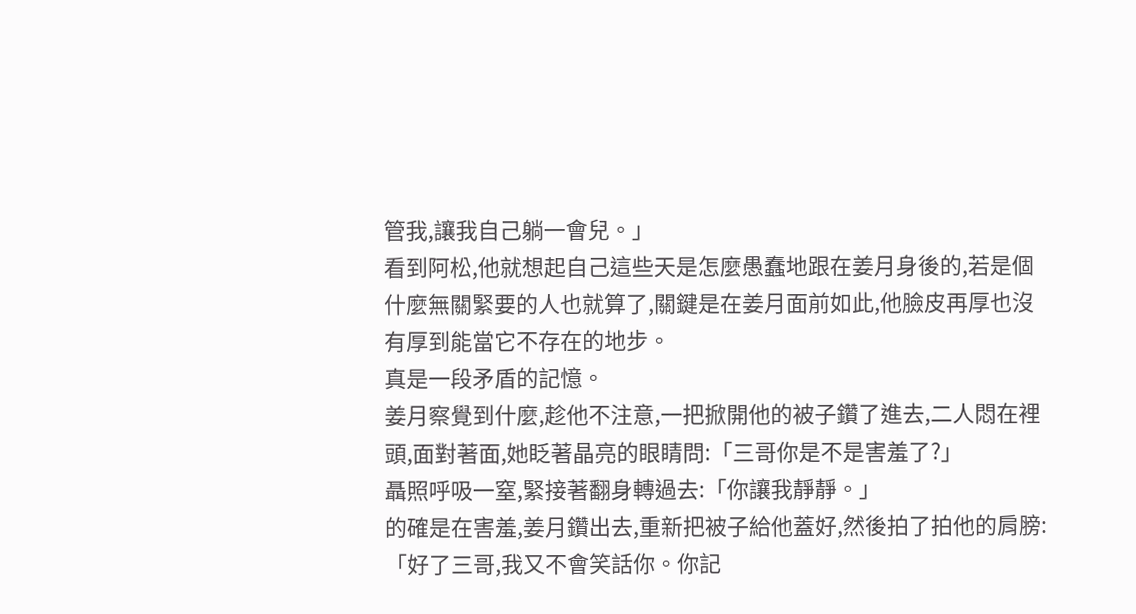管我,讓我自己躺一會兒。」
看到阿松,他就想起自己這些天是怎麼愚蠢地跟在姜月身後的,若是個什麼無關緊要的人也就算了,關鍵是在姜月面前如此,他臉皮再厚也沒有厚到能當它不存在的地步。
真是一段矛盾的記憶。
姜月察覺到什麼,趁他不注意,一把掀開他的被子鑽了進去,二人悶在裡頭,面對著面,她眨著晶亮的眼睛問:「三哥你是不是害羞了?」
聶照呼吸一窒,緊接著翻身轉過去:「你讓我靜靜。」
的確是在害羞,姜月鑽出去,重新把被子給他蓋好,然後拍了拍他的肩膀:「好了三哥,我又不會笑話你。你記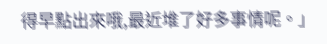得早點出來哦,最近堆了好多事情呢。」